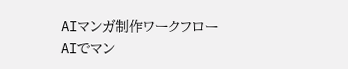AIマンガ制作ワークフロー
AIでマン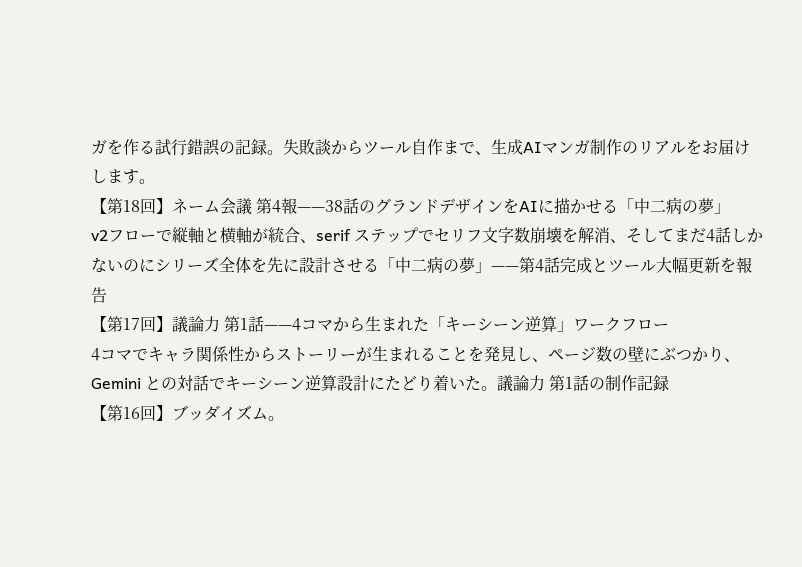ガを作る試行錯誤の記録。失敗談からツール自作まで、生成AIマンガ制作のリアルをお届けします。
【第18回】ネーム会議 第4報——38話のグランドデザインをAIに描かせる「中二病の夢」
v2フローで縦軸と横軸が統合、serif ステップでセリフ文字数崩壊を解消、そしてまだ4話しかないのにシリーズ全体を先に設計させる「中二病の夢」——第4話完成とツール大幅更新を報告
【第17回】議論力 第1話——4コマから生まれた「キーシーン逆算」ワークフロー
4コマでキャラ関係性からストーリーが生まれることを発見し、ページ数の壁にぶつかり、Gemini との対話でキーシーン逆算設計にたどり着いた。議論力 第1話の制作記録
【第16回】ブッダイズム。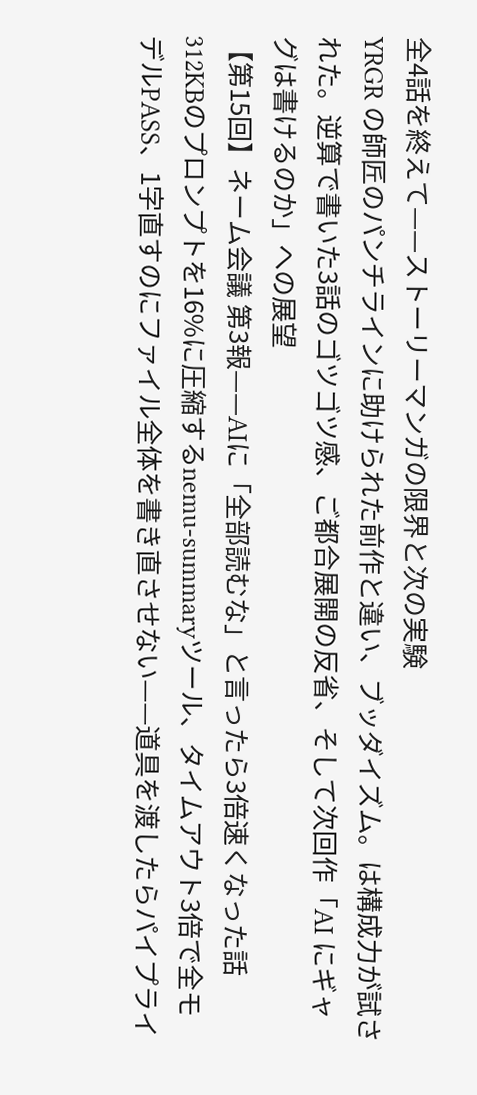全4話を終えて——ストーリーマンガの限界と次の実験
YRGR の師匠のパンチラインに助けられた前作と違い、ブッダイズム。は構成力が試された。逆算で書いた3話のゴツゴツ感、ご都合展開の反省、そして次回作「AI にギャグは書けるのか」への展望
【第15回】ネーム会議 第3報——AIに「全部読むな」と言ったら3倍速くなった話
312KBのプロンプトを16%に圧縮するnemu-summaryツール、タイムアウト3倍で全モデルPASS、1字直すのにファイル全体を書き直させない——道具を渡したらパイプライ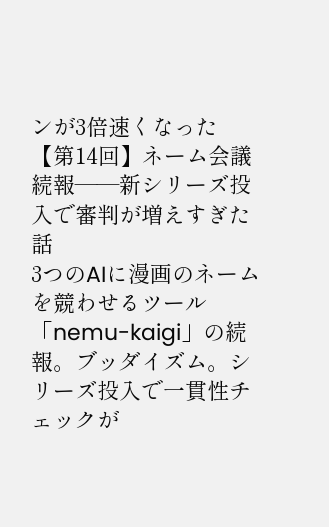ンが3倍速くなった
【第14回】ネーム会議 続報——新シリーズ投入で審判が増えすぎた話
3つのAIに漫画のネームを競わせるツール「nemu-kaigi」の続報。ブッダイズム。シリーズ投入で一貫性チェックが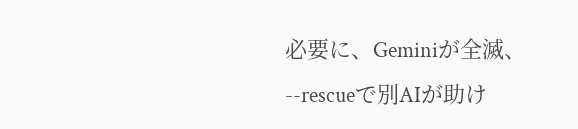必要に、Geminiが全滅、--rescueで別AIが助け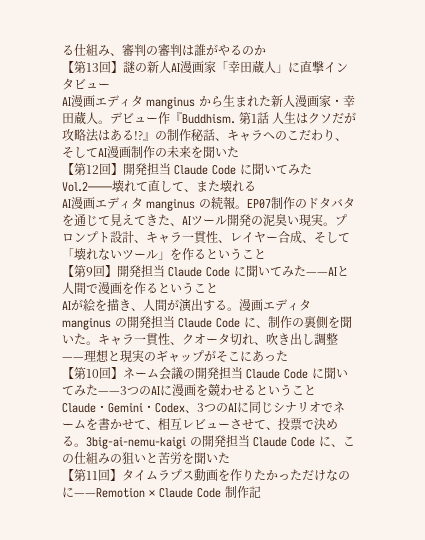る仕組み、審判の審判は誰がやるのか
【第13回】謎の新人AI漫画家「幸田蔵人」に直撃インタビュー
AI漫画エディタ manginus から生まれた新人漫画家・幸田蔵人。デビュー作『Buddhism. 第1話 人生はクソだが攻略法はある!?』の制作秘話、キャラへのこだわり、そしてAI漫画制作の未来を聞いた
【第12回】開発担当 Claude Code に聞いてみた Vol.2——壊れて直して、また壊れる
AI漫画エディタ manginus の続報。EP07制作のドタバタを通じて見えてきた、AIツール開発の泥臭い現実。プロンプト設計、キャラ一貫性、レイヤー合成、そして「壊れないツール」を作るということ
【第9回】開発担当 Claude Code に聞いてみた——AIと人間で漫画を作るということ
AIが絵を描き、人間が演出する。漫画エディタ manginus の開発担当 Claude Code に、制作の裏側を聞いた。キャラ一貫性、クオータ切れ、吹き出し調整——理想と現実のギャップがそこにあった
【第10回】ネーム会議の開発担当 Claude Code に聞いてみた——3つのAIに漫画を競わせるということ
Claude・Gemini・Codex、3つのAIに同じシナリオでネームを書かせて、相互レビューさせて、投票で決める。3big-ai-nemu-kaigi の開発担当 Claude Code に、この仕組みの狙いと苦労を聞いた
【第11回】タイムラプス動画を作りたかっただけなのに——Remotion × Claude Code 制作記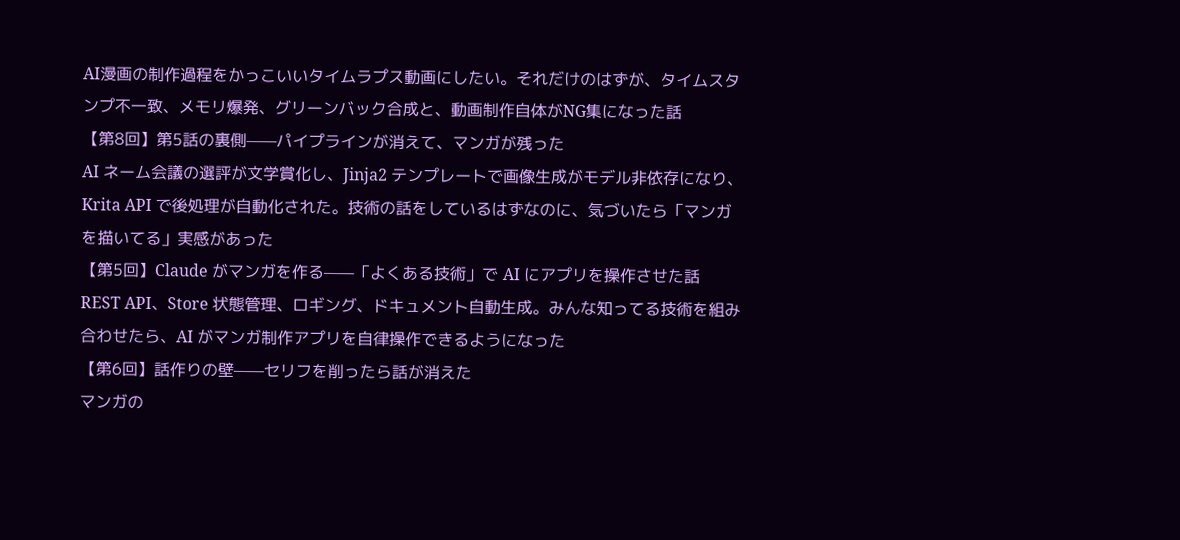AI漫画の制作過程をかっこいいタイムラプス動画にしたい。それだけのはずが、タイムスタンプ不一致、メモリ爆発、グリーンバック合成と、動画制作自体がNG集になった話
【第8回】第5話の裏側——パイプラインが消えて、マンガが残った
AI ネーム会議の選評が文学賞化し、Jinja2 テンプレートで画像生成がモデル非依存になり、Krita API で後処理が自動化された。技術の話をしているはずなのに、気づいたら「マンガを描いてる」実感があった
【第5回】Claude がマンガを作る——「よくある技術」で AI にアプリを操作させた話
REST API、Store 状態管理、ロギング、ドキュメント自動生成。みんな知ってる技術を組み合わせたら、AI がマンガ制作アプリを自律操作できるようになった
【第6回】話作りの壁——セリフを削ったら話が消えた
マンガの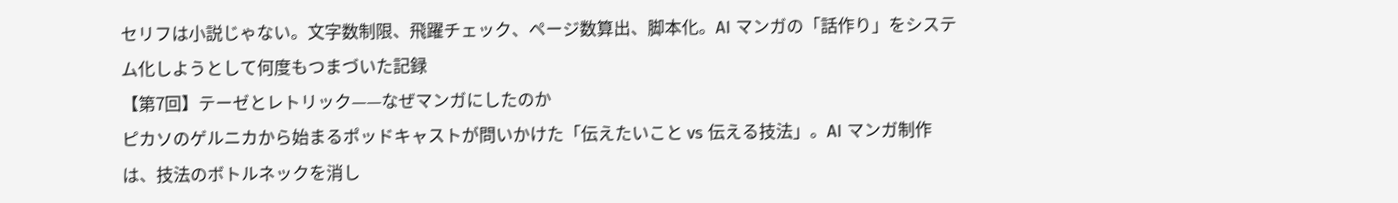セリフは小説じゃない。文字数制限、飛躍チェック、ページ数算出、脚本化。AI マンガの「話作り」をシステム化しようとして何度もつまづいた記録
【第7回】テーゼとレトリック——なぜマンガにしたのか
ピカソのゲルニカから始まるポッドキャストが問いかけた「伝えたいこと vs 伝える技法」。AI マンガ制作は、技法のボトルネックを消し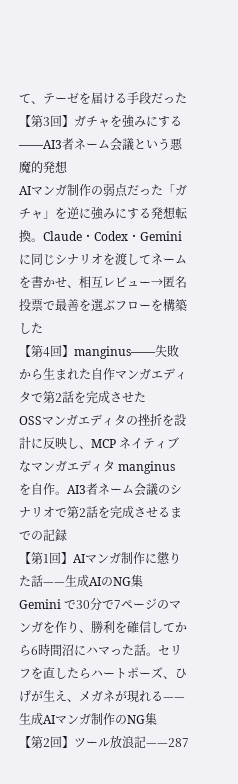て、テーゼを届ける手段だった
【第3回】ガチャを強みにする——AI3者ネーム会議という悪魔的発想
AIマンガ制作の弱点だった「ガチャ」を逆に強みにする発想転換。Claude・Codex・Geminiに同じシナリオを渡してネームを書かせ、相互レビュー→匿名投票で最善を選ぶフローを構築した
【第4回】manginus——失敗から生まれた自作マンガエディタで第2話を完成させた
OSSマンガエディタの挫折を設計に反映し、MCP ネイティブなマンガエディタ manginus を自作。AI3者ネーム会議のシナリオで第2話を完成させるまでの記録
【第1回】AIマンガ制作に懲りた話——生成AIのNG集
Gemini で30分で7ページのマンガを作り、勝利を確信してから6時間沼にハマった話。セリフを直したらハートポーズ、ひげが生え、メガネが現れる——生成AIマンガ制作のNG集
【第2回】ツール放浪記——287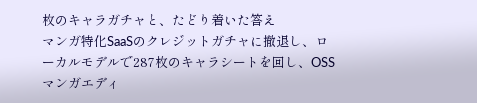枚のキャラガチャと、たどり着いた答え
マンガ特化SaaSのクレジットガチャに撤退し、ローカルモデルで287枚のキャラシートを回し、OSSマンガエディ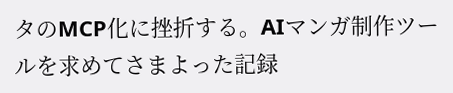タのMCP化に挫折する。AIマンガ制作ツールを求めてさまよった記録